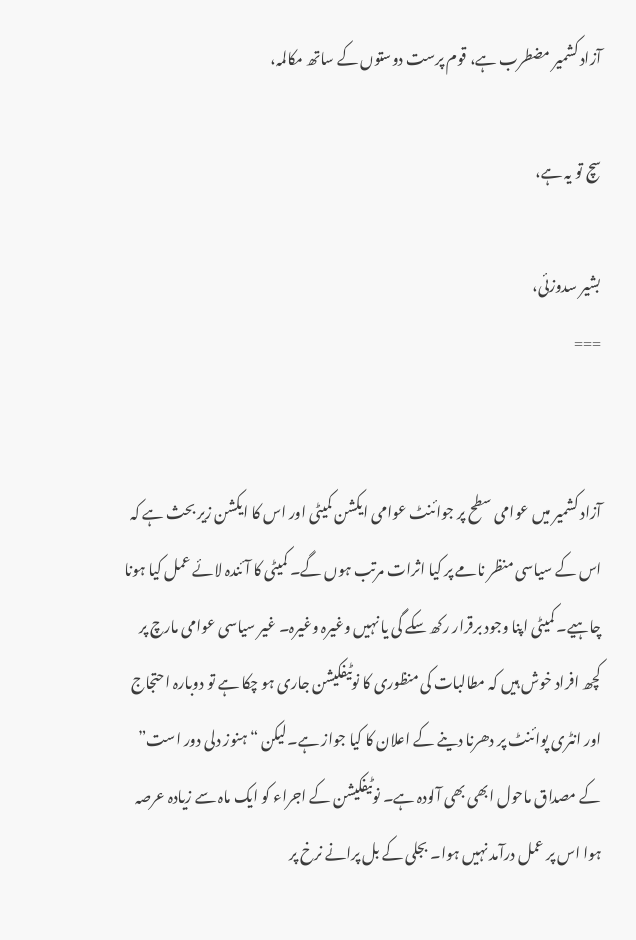آزاد کشمیر مضطرب ہے، قوم پرست دوستوں کے ساتھ مکالمہ،

سچ تو یہ ہے،

بشیر سدوزئی،
===


آزاد کشمیر میں عوامی سطح پر جوائنٹ عوامی ایکشن کمیٹی اور اس کا ایکشن زیر بحث ہے کہ اس کے سیاسی منظر نامے پر کیا اثرات مرتب ہوں گے۔ کمیٹی کا آئندہ لائے عمل کیا ہونا چاہیے۔ کمیٹی اپنا وجود برقرار رکھ سکے گی یا نہیں وغیرہ وغیرہ۔ غیر سیاسی عوامی مارچ پر کچھ افراد خوش ہیں کہ مطالبات کی منظوری کا نوٹیفکیشن جاری ہو چکا ہے تو دوبارہ احتجاج اور انٹری پوائنٹ پر دھرنا دینے کے اعلان کا کیا جواز ہے۔لیکن “ہنوز دلی دور است” کے مصداق ماحول ابھی بھی آلودہ ہے۔ نوٹیفکیشن کے اجراء کو ایک ماہ سے زیادہ عرصہ ہوا اس پر عمل درآمد نہیں ہوا۔ بجلی کے بل پرانے نرخ پر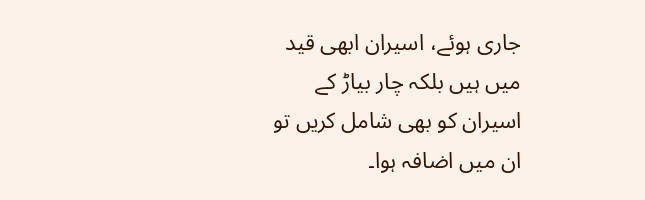جاری ہوئے، اسیران ابھی قید میں ہیں بلکہ چار بیاڑ کے اسیران کو بھی شامل کریں تو ان میں اضافہ ہوا۔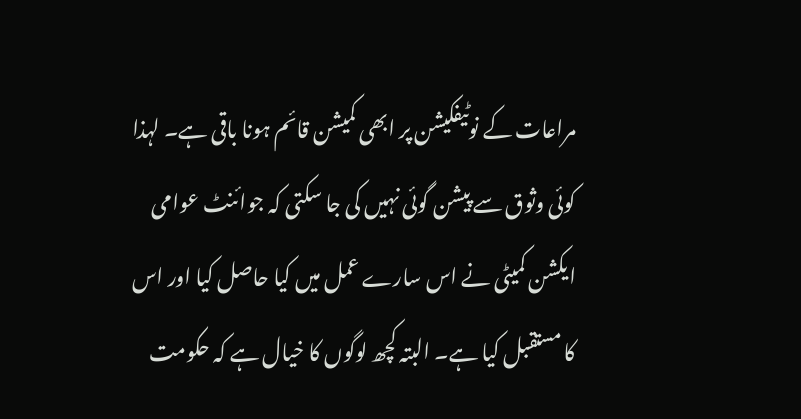مراعات کے نوٹیفکیشن پر ابھی کمیشن قائم ہونا باقی ہے۔ لہذا کوئی وثوق سے پیشن گوئی نہیں کی جا سکتی کہ جوائنٹ عوامی ایکشن کمیٹی نے اس سارے عمل میں کیا حاصل کیا اور اس کا مستقبل کیا ہے۔ البتہ کچھ لوگوں کا خیال ہے کہ حکومت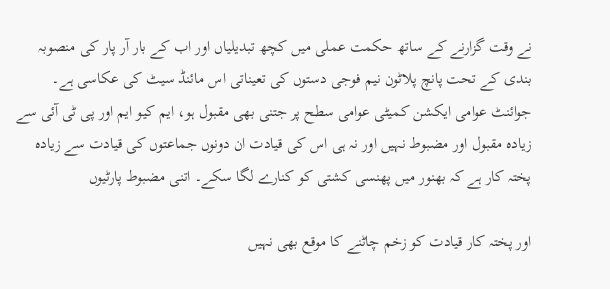نے وقت گزارنے کے ساتھ حکمت عملی میں کچھ تبدیلیاں اور اب کے بار آر پار کی منصوبہ بندی کے تحت پانچ پلاٹون نیم فوجی دستوں کی تعیناتی اس مائنڈ سیٹ کی عکاسی ہے۔ جوائنٹ عوامی ایکشن کمیٹی عوامی سطح پر جتنی بھی مقبول ہو، ایم کیو ایم اور پی ٹی آئی سے زیادہ مقبول اور مضبوط نہیں اور نہ ہی اس کی قیادت ان دونوں جماعتوں کی قیادت سے زیادہ پختہ کار ہے کہ بھنور میں پھنسی کشتی کو کنارے لگا سکے۔ اتنی مضبوط پارٹیوں

اور پختہ کار قیادت کو زخم چاٹنے کا موقع بھی نہیں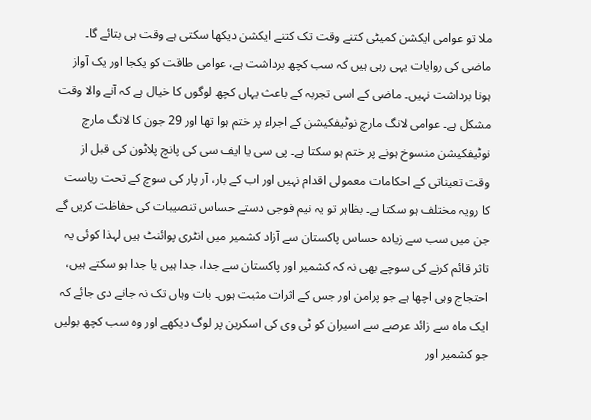ملا تو عوامی ایکشن کمیٹی کتنے وقت تک کتنے ایکشن دیکھا سکتی ہے وقت ہی بتائے گا۔ ماضی کی روایات یہی رہی ہیں کہ سب کچھ برداشت ہے، عوامی طاقت کو یکجا اور یک آواز ہونا برداشت نہیں۔ ماضی کے اسی تجربہ کے باعث یہاں کچھ لوگوں کا خیال ہے کہ آنے والا وقت مشکل ہے۔ عوامی لانگ مارچ نوٹیفکیشن کے اجراء پر ختم ہوا تھا اور 29 جون کا لانگ مارچ نوٹیفکیشن منسوخ ہونے پر ختم ہو سکتا ہے۔ پی سی یا ایف سی کی پانچ پلاٹون کی قبل از وقت تعیناتی کے احکامات معمولی اقدام نہیں اور اب کے بار، آر پار کی سوچ کے تحت ریاست کا رویہ مختلف ہو سکتا ہے۔ بظاہر تو یہ نیم فوجی دستے حساس تنصیبات کی حفاظت کریں گے جن میں سب سے زیادہ حساس پاکستان سے آزاد کشمیر میں انٹری پوائنٹ ہیں لہذا کوئی یہ تاثر قائم کرنے کی سوچے بھی نہ کہ کشمیر اور پاکستان سے جدا، جدا ہیں یا جدا ہو سکتے ہیں، احتجاج وہی اچھا ہے جو پرامن اور جس کے اثرات مثبت ہوں۔ بات وہاں تک نہ جانے دی جائے کہ ایک ماہ سے زائد عرصے سے اسیران کو ٹی وی کی اسکرین پر لوگ دیکھے اور وہ سب کچھ بولیں جو کشمیر اور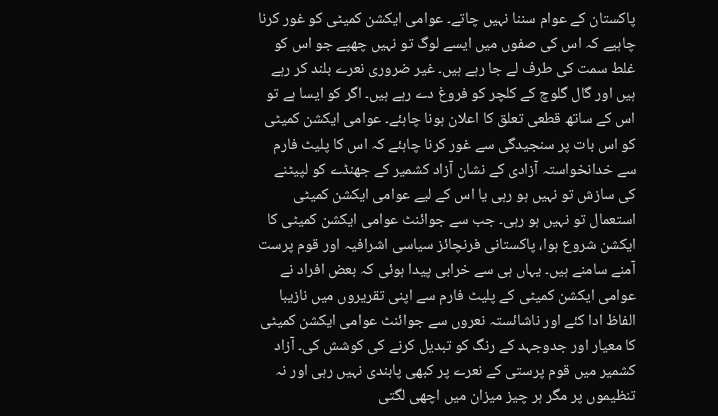پاکستان کے عوام سننا نہیں چاتے۔ عوامی ایکشن کمیٹی کو غور کرنا چاہیے کہ اس کی صفوں میں ایسے لوگ تو نہیں چھپے جو اس کو غلط سمت کی طرف لے جا رہے ہیں۔ غیر ضروری نعرے بلند کر رہے ہیں اور گال گلوچ کے کلچر کو فروغ دے رہے ہیں۔ اگر کو ایسا ہے تو اس کے ساتھ قطعی تعلق کا اعلان ہونا چاہئے۔ عوامی ایکشن کمیٹی کو اس بات پر سنجیدگی سے غور کرنا چاہئے کہ اس کا پلیٹ فارم سے خدانخواستہ آزادی کے نشان آزاد کشمیر کے جھنڈے کو لپیٹنے کی سازش تو نہیں ہو رہی یا اس کے لیے عوامی ایکشن کمیٹی استعمال تو نہیں ہو رہی۔ جب سے جوائنٹ عوامی ایکشن کمیٹی کا ایکشن شروع ہوا، پاکستانی فرنچائز سیاسی اشرافیہ اور قوم پرست آمنے سامنے ہیں۔ یہاں ہی سے خرابی پیدا ہوئی کہ بعض افراد نے عوامی ایکشن کمیٹی کے پلیٹ فارم سے اپنی تقریروں میں نازیبا الفاظ ادا کئے اور ناشائستہ نعروں سے جوائنٹ عوامی ایکشن کمیٹی کا معیار اور جدوجہد کے رنگ کو تبدیل کرنے کی کوشش کی۔ آزاد کشمیر میں قوم پرستی کے نعرے پر کبھی پابندی نہیں رہی اور نہ تنظیموں پر مگر ہر چیز میزان میں اچھی لگتی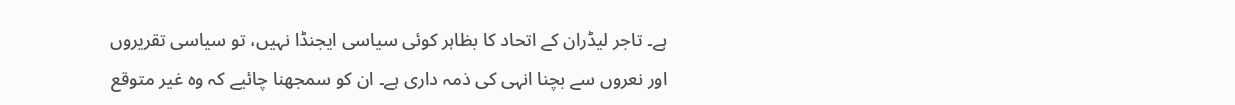ہے۔ تاجر لیڈران کے اتحاد کا بظاہر کوئی سیاسی ایجنڈا نہیں، تو سیاسی تقریروں اور نعروں سے بچنا انہی کی ذمہ داری ہے۔ ان کو سمجھنا چائیے کہ وہ غیر متوقع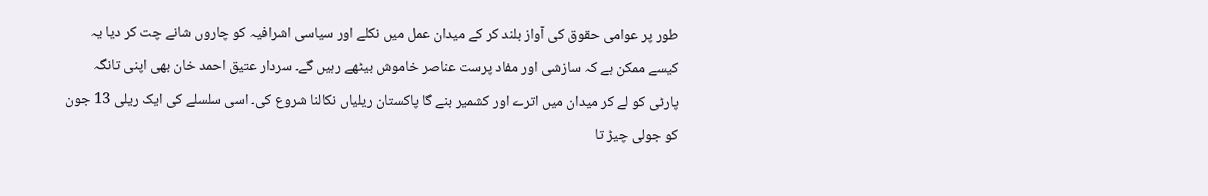طور پر عوامی حقوق کی آواز بلند کر کے میدان عمل میں نکلے اور سیاسی اشرافیہ کو چاروں شانے چت کر دیا یہ کیسے ممکن ہے کہ سازشی اور مفاد پرست عناصر خاموش بیٹھے رہیں گے۔ سردار عتیق احمد خان بھی اپنی تانگہ پارٹی کو لے کر میدان میں اترے اور کشمیر بنے گا پاکستان ریلیاں نکالنا شروع کی۔ اسی سلسلے کی ایک ریلی 13 جون کو جولی چیڑ تا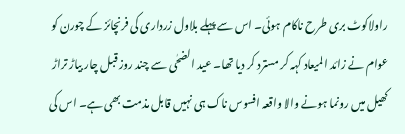راولاکوٹ بری طرح ناکام ہوئی۔ اس سے پہلے بلاول زرداری کی فرنچائز کے چورن کو عوام نے زائد المیعاد کہہ کر مسترد کر دیا تھا۔ عید الضحٰی سے چند روز قبل چار بیاڑ تراڑ کھیل میں رونما ہونے والا واقعہ افسوس ناک ہی نہیں قابل مذمت بھی ہے۔ اس کی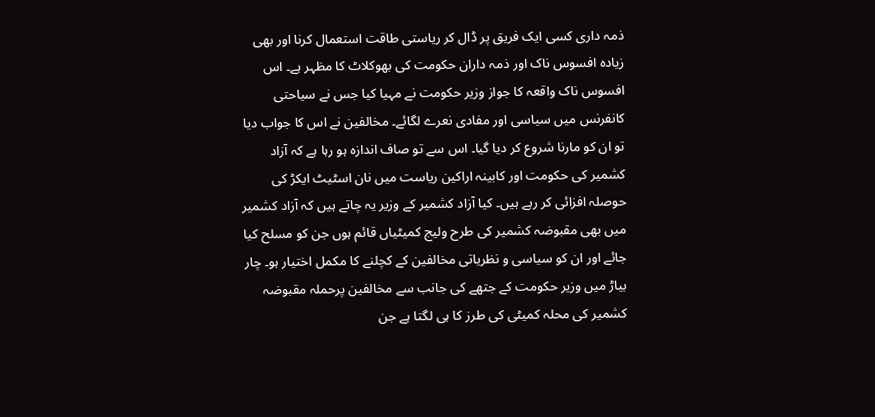ذمہ داری کسی ایک فریق پر ڈال کر ریاستی طاقت استعمال کرنا اور بھی زیادہ افسوس ناک اور ذمہ داران حکومت کی بھوکلاٹ کا مظہر ہے۔ اس افسوس ناک واقعہ کا جواز وزیر حکومت نے مہیا کیا جس نے سیاحتی کانفرنس میں سیاسی اور مفادی نعرے لگائے۔ مخالفین نے اس کا جواب دیا تو ان کو مارنا شروع کر دیا گیا۔ اس سے تو صاف اندازہ ہو رہا ہے کہ آزاد کشمیر کی حکومت اور کابینہ اراکین ریاست میں نان اسٹیٹ ایکڑ کی حوصلہ افزائی کر رہے ہیں۔ کیا آزاد کشمیر کے وزیر یہ چاتے ہیں کہ آزاد کشمیر میں بھی مقبوضہ کشمیر کی طرح ولیج کمیٹیاں قائم ہوں جن کو مسلح کیا جائے اور ان کو سیاسی و نظریاتی مخالفین کے کچلنے کا مکمل اختیار ہو۔ چار بیاڑ میں وزیر حکومت کے جتھے کی جانب سے مخالفین پرحملہ مقبوضہ کشمیر کی محلہ کمیٹی کی طرز کا ہی لگتا ہے جن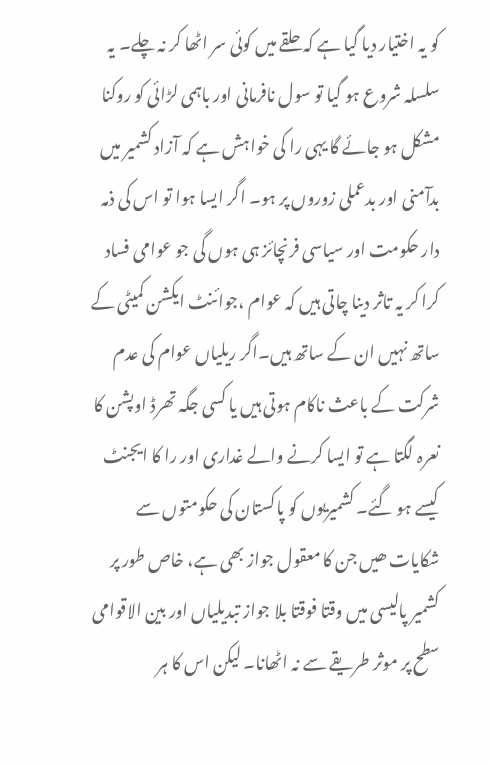کو یہ اختیار دیا گیا ہے کہ حلقے میں کوئی سر اٹھا کر نہ چلے۔ یہ سلسلہ شروع ہو گیا تو سول نافرمانی اور باہمی لڑائی کو روکنا مشکل ہو جائے گا یہی را کی خواہش ہے کہ آزاد کشمیر میں بدآمنی اور بدعملی زوروں پر ہو۔ اگر ایسا ہوا تو اس کی ذمہ دار حکومت اور سیاسی فرنچائز ہی ہوں گی جو عوامی فساد کرا کر یہ تاثر دینا چاتی ہیں کہ عوام ،جوائنٹ ایکشن کمیٹی کے ساتھ نہیں ان کے ساتھ ہیں۔اگر ریلیاں عوام کی عدم شرکت کے باعث ناکام ہوتی ہیں یا کسی جگہ تھرڈ اوپشن کا نعرہ لگتا ہے تو ایسا کرنے والے غداری اور را کا ایجنٹ کیسے ہو گئے۔ کشمیریوں کو پاکستان کی حکومتوں سے شکایات ھیں جن کا معقول جواز بھی ہے، خاص طور پر کشمیر پالیسی میں وقتا فوقتا بلا جواز تبدیلیاں اور بین الاقوامی سطح پر موثر طریقے سے نہ اٹھانا۔ لیکن اس کا ہر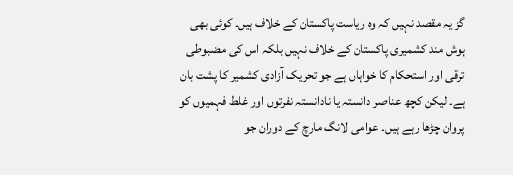گز یہ مقصد نہیں کہ وہ ریاست پاکستان کے خلاف ہیں۔ کوئی بھی ہوش مند کشمیری پاکستان کے خلاف نہیں بلکہ اس کی مضبوطی ترقی اور استحکام کا خواہاں ہے جو تحریک آزادی کشمیر کا پشت بان ہے۔ لیکن کچھ عناصر دانستہ یا نادانستہ نفرتوں اور غلط فہمیوں کو پروان چڑھا رہے ہیں۔ عوامی لانگ مارچ کے دوران جو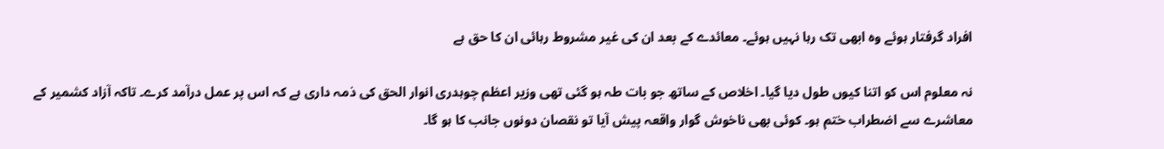افراد گرفتار ہوئے وہ ابھی تک رہا نہیں ہوئے۔ معائدے کے بعد ان کی غیر مشروط رہائی ان کا حق ہے

نہ معلوم اس کو اتنا کیوں طول دیا گیا۔ اخلاص کے ساتھ جو بات طہ ہو گئی تھی وزیر اعظم چوہدری انوار الحق کی ذمہ داری ہے کہ اس پر عمل درآمد کرے۔ تاکہ آزاد کشمیر کے معاشرے سے اضطراب ختم ہو۔ کوئی بھی ناخوش گوار واقعہ پیش آیا تو نقصان دونوں جانب کا ہو گا۔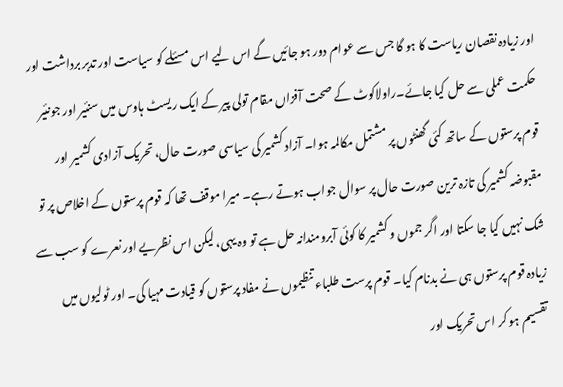اور زیادہ نقصان ریاست کا ہو گا جس سے عوام دور ہو جائیں گے اس لیے اس مسئلے کو سیاست اور تدبر برداشت اور حکمت عملی سے حل کیا جائے۔راولاکوٹ کے صحت آفزاں مقام تولی پیر کے ایک ریسٹ ہاوس میں سنئیر اور جونئیر قوم پرستوں کے ساتھ کئی گھنٹوں پر مشتمل مکالمہ ہوا۔ آزاد کشمیر کی سیاسی صورت حال، تحریک آزادی کشمیر اور مقبوضہ کشمیر کی تازہ ترین صورت حال پر سوال جواب ہوتے رہے۔ میرا موقف تھا کہ قوم پرستوں کے اخلاص پر تو شک نہیں کیا جا سکتا اور اگر جموں و کشمیر کا کوئی آبرومندانہ حل ہے تو وہ یہی، لیکن اس نظریے اور نعرے کو سب سے زیادہ قوم پرستوں ہی نے بدنام کیا۔ قوم پرست طلباء تنظیموں نے مفاد پرستوں کو قیادت مہیا کی۔ اور ٹولیوں میں تقسیم ہو کر اس تحریک اور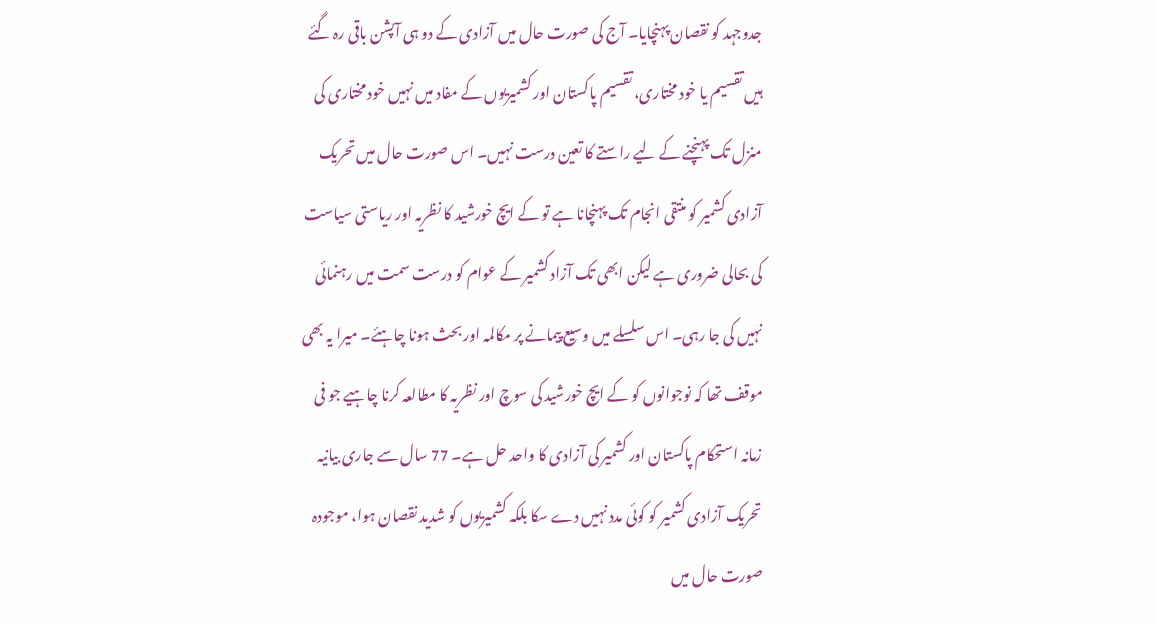جدوجہد کو نقصان پہنچایا۔ آج کی صورت حال میں آزادی کے دو ہی آپشن باقی رہ گئے ہیں تقسیم یا خود مختاری، تقسیم پاکستان اور کشمیریوں کے مفاد میں نہیں خود مختاری کی منزل تک پہنچنے کے لیے راستے کا تعین درست نہیں۔ اس صورت حال میں تحریک آزادی کشمیر کو منتقی انجام تک پہنچانا ہے تو کے ایچ خورشید کا نظریہ اور ریاستی سیاست کی بحالی ضروری ہے لیکن ابھی تک آزاد کشمیر کے عوام کو درست سمت میں رہنمائی نہیں کی جا رہی۔ اس سلسلے میں وسیع پیمانے پر مکالمہ اور بحث ہونا چاہئے۔ میرا یہ بھی موقف تھا کہ نوجوانوں کو کے ایچ خورشید کی سوچ اور نظریہ کا مطالعہ کرنا چاہیے جو فی زمانہ استحکام پاکستان اور کشمیر کی آزادی کا واحد حل ہے۔ 77 سال سے جاری بیانیہ تحریک آزادی کشمیر کو کوئی مدد نہیں دے سکا بلکہ کشمیریوں کو شدید نقصان ہوا، موجودہ صورت حال میں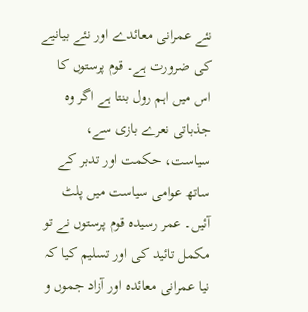نئے عمرانی معائدے اور نئے بیانیے کی ضرورت ہے۔ قوم پرستوں کا اس میں اہم رول بنتا ہے اگر وہ جذباتی نعرے بازی سے، سیاست، حکمت اور تدبر کے ساتھ عوامی سیاست میں پلٹ آئیں۔ عمر رسیدہ قوم پرستوں نے تو مکمل تائید کی اور تسلیم کیا کہ نیا عمرانی معائدہ اور آزاد جموں و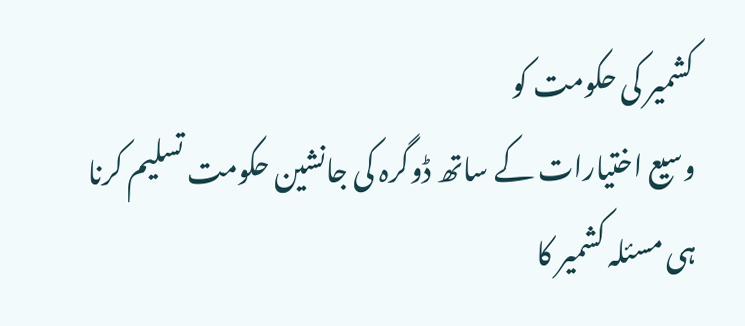کشمیر کی حکومت کو
وسیع اختیارات کے ساتھ ڈوگرہ کی جانشین حکومت تسلیم کرنا ہی مسئلہ کشمیر کا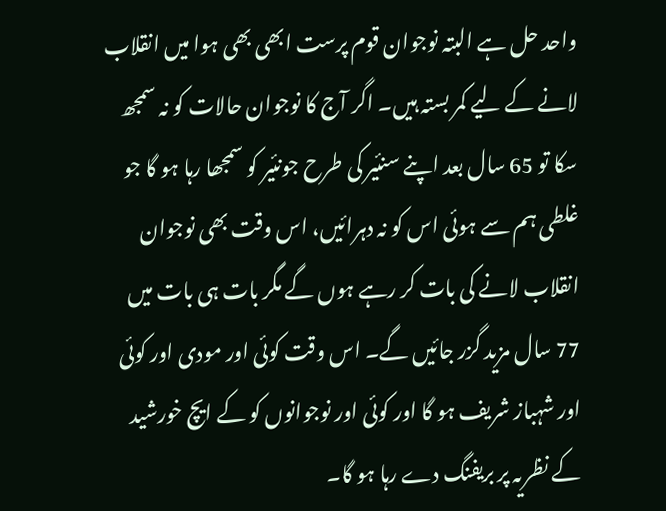واحد حل ہے البتہ نوجوان قوم پرست ابھی بھی ہوا میں انقلاب لانے کے لیے کمر بستہ ہیں۔ اگر آج کا نوجوان حالات کو نہ سمجھ سکا تو 65 سال بعد اپنے سنئیر کی طرح جونئیر کو سمجھا رہا ہو گا جو غلطی ہم سے ہوئی اس کو نہ دہرائیں، اس وقت بھی نوجوان انقلاب لانے کی بات کر رہے ہوں گے مگر بات ہی بات میں 77 سال مزید گزر جائیں گے۔ اس وقت کوئی اور مودی اور کوئی اور شہباز شریف ہو گا اور کوئی اور نوجوانوں کو کے ایچ خورشید کے نظریہ پر بریفنگ دے رہا ہو گا۔